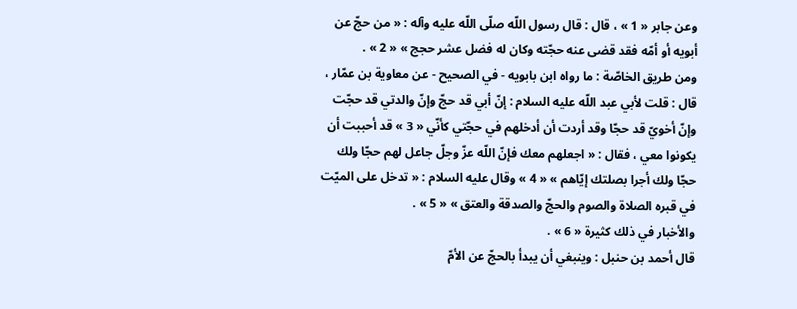وعن جابر « 1 » ، قال : قال رسول اللّه صلّى اللّه عليه وآله : « من حجّ عن أبويه أو أمّه فقد قضى عنه حجّته وكان له فضل عشر حجج » « 2 » .
ومن طريق الخاصّة : ما رواه ابن بابويه - في الصحيح - عن معاوية بن عمّار ، قال : قلت لأبي عبد اللّه عليه السلام : إنّ أبي قد حجّ وإنّ والدتي قد حجّت وإنّ أخويّ قد حجّا وقد أردت أن أدخلهم في حجّتي كأنّي « 3 » قد أحببت أن يكونوا معي ، فقال : « اجعلهم معك فإنّ اللّه عزّ وجلّ جاعل لهم حجّا ولك حجّا ولك أجرا بصلتك إيّاهم » « 4 » وقال عليه السلام : « تدخل على الميّت في قبره الصلاة والصوم والحجّ والصدقة والعتق » « 5 » .
والأخبار في ذلك كثيرة « 6 » .
قال أحمد بن حنبل : وينبغي أن يبدأ بالحجّ عن الأمّ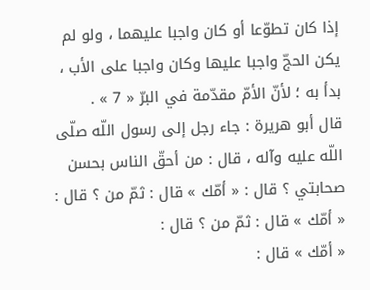إذا كان تطوّعا أو كان واجبا عليهما ، ولو لم يكن الحجّ واجبا عليها وكان واجبا على الأب ، بدأ به ؛ لأنّ الأمّ مقدّمة في البرّ « 7 » .
قال أبو هريرة : جاء رجل إلى رسول اللّه صلّى اللّه عليه وآله ، قال : من أحقّ الناس بحسن صحابتي ؟ قال : « أمّك » قال : ثمّ من ؟ قال : « أمّك » قال : ثمّ من ؟ قال :
« أمّك » قال :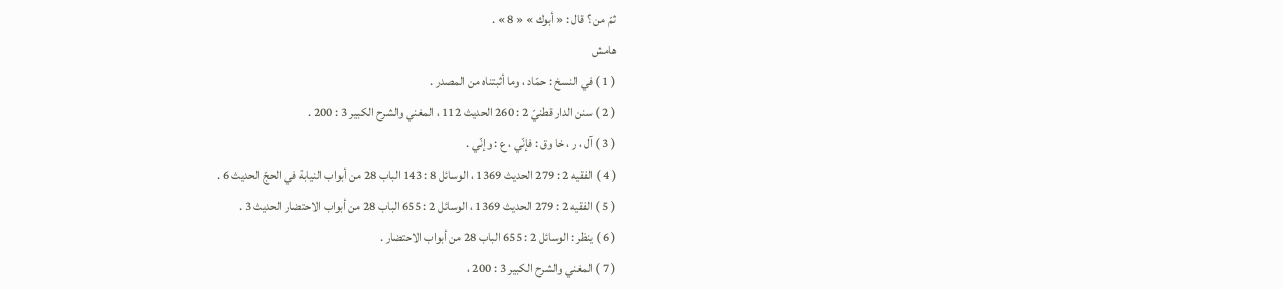ثمّ من ؟ قال : « أبوك » « 8 » .
هامش
( 1 ) في النسخ : حمّاد ، وما أثبتناه من المصدر .
( 2 ) سنن الدار قطنيّ 2 : 260 الحديث 112 ، المغني والشرح الكبير 3 : 200 .
( 3 ) آل ، ر ، خا وق : فإنّي ، ع : وإنّي .
( 4 ) الفقيه 2 : 279 الحديث 1369 ، الوسائل 8 : 143 الباب 28 من أبواب النيابة في الحجّ الحديث 6 .
( 5 ) الفقيه 2 : 279 الحديث 1369 ، الوسائل 2 : 655 الباب 28 من أبواب الاحتضار الحديث 3 .
( 6 ) ينظر : الوسائل 2 : 655 الباب 28 من أبواب الاحتضار .
( 7 ) المغني والشرح الكبير 3 : 200 ،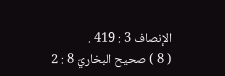الإنصاف 3 : 419 .
( 8 ) صحيح البخاريّ 8 : 2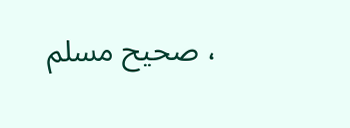، صحيح مسلم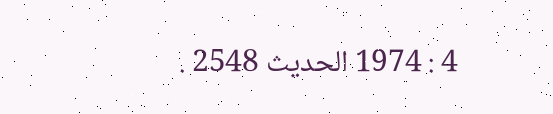4 : 1974 الحديث 2548 .